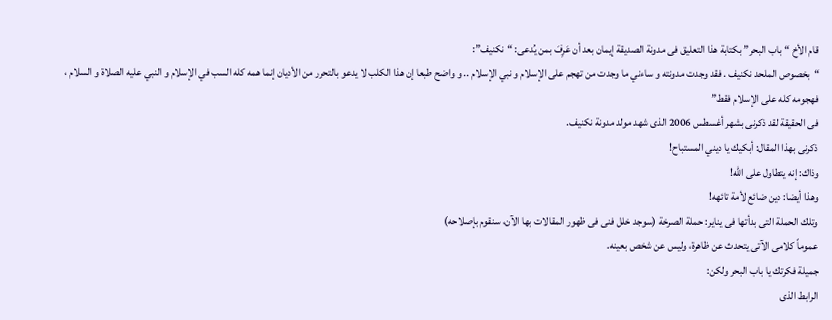قام الأخ “باب البحر” بكتابة هذا التعليق فى مدونة الصديقة إيمان بعد أن عَرِفَ بمن يُدعى: “نكنيف”:
“بخصوص الملحد نكنيف . فقد وجدت مدونته و ساءني ما وجدت من تهجم على الإسلام و نبي الإسلام .. و واضح طبعا إن هذا الكلب لا يدعو بالتحرر من الأديان إنما همه كله السب في الإسلام و النبي عليه الصلاة و السلام ، فهجومه كله على الإسلام فقط”
فى الحقيقة لقد ذكرنى بشهر أغسطس 2006 الذى شهد مولد مدونة نكنيف.
ذكرنى بهذا المقال: أبكيك يا ديني المستباح!
وذاك: إنه يتطاول على الله!
وهذا أيضا: دين ضائع لأمة تائهه!
وتلك الحملة التى بدأتها فى يناير: حملة الصرخة (سوجد خلل فنى فى ظهور المقالات بها الآن، سنقوم بإصلاحه)
عموماً كلامى الآتى يتحدث عن ظاهرة، وليس عن شخص بعينه.
جميلة فكرتك يا باب البحر ولكن:
الرابط الذى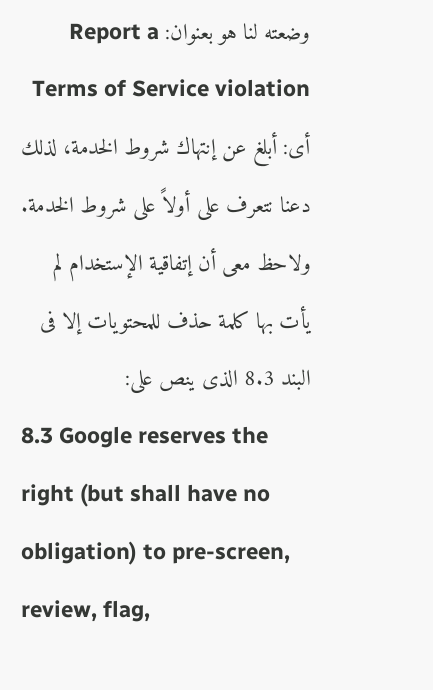وضعته لنا هو بعنوان: Report a Terms of Service violation
أى: أبلغ عن إنتهاك شروط الخدمة، لذلك دعنا نتعرف على أولاً على شروط الخدمة.
ولاحظ معى أن إتفاقية الإستخدام لم يأت بها كلمة حذف للمحتويات إلا فى البند 8.3 الذى ينص على:
8.3 Google reserves the right (but shall have no obligation) to pre-screen, review, flag,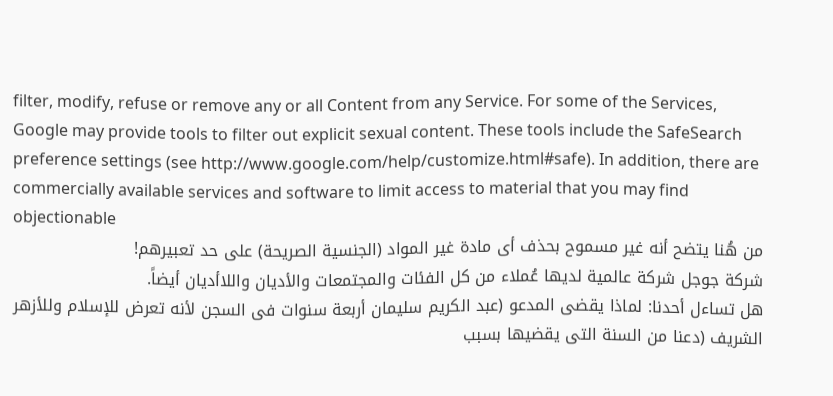filter, modify, refuse or remove any or all Content from any Service. For some of the Services, Google may provide tools to filter out explicit sexual content. These tools include the SafeSearch preference settings (see http://www.google.com/help/customize.html#safe). In addition, there are commercially available services and software to limit access to material that you may find objectionable
من هُنا يتضح أنه غير مسموح بحذف أى مادة غير المواد (الجنسية الصريحة) على حد تعبيرهم!
شركة جوجل شركة عالمية لديها عُملاء من كل الفئات والمجتمعات والأديان واللاأديان أيضاً.
هل تساءل أحدنا: لماذا يقضى المدعو (عبد الكريم سليمان أربعة سنوات فى السجن لأنه تعرض للإسلام وللأزهر الشريف (دعنا من السنة التى يقضيها بسبب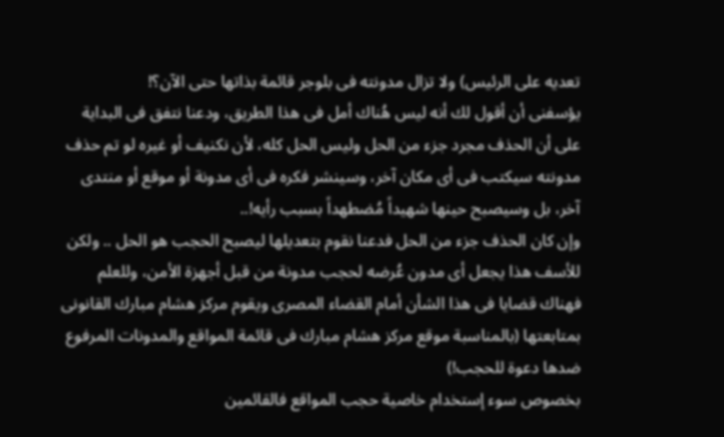تعديه على الرئيس) ولا تزال مدونته فى بلوجر قائمة بذاتها حتى الآن؟!
يؤسفنى أن أقول لك أنه ليس هُناك أمل فى هذا الطريق، ودعنا نتفق فى البداية على أن الحذف مجرد جزء من الحل وليس الحل كله، لأن نكنيف أو غيره لو تم حذف مدونته سيكتب فى أى مكان آخر، وسينشر فكره فى أى مدونة أو موقع أو منتدى آخر، بل وسيصبح حينها شهيداً مُضطهداً بسبب رأيه!..
وإن كان الحذف جزء من الحل فدعنا نقوم بتعديلها ليصبح الحجب هو الحل .. ولكن للأسف هذا يجعل أى مدون عُرضه لحجب مدونة من قبل أجهزة الأمن، وللعلم فهناك قضايا فى هذا الشأن أمام القضاء المصرى ويقوم مركز هشام مبارك القانونى بمتابعتها (بالمناسبة موقع مركز هشام مبارك فى قائمة المواقع والمدونات المرفوع ضدها دعوة للحجب!)
بخصوص سوء إستخدام خاصية حجب المواقع فالقائمين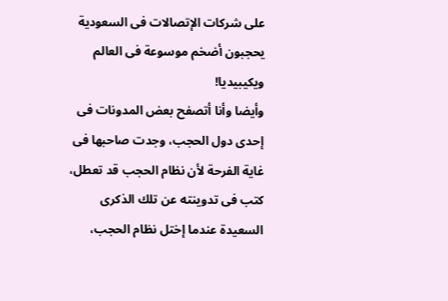على شركات الإتصالات فى السعودية يحجبون أضخم موسوعة فى العالم ويكيبيديا!
وأيضا وأنا أتصفح بعض المدونات فى إحدى دول الحجب، وجدت صاحبها فى غاية الفرحة لأن نظام الحجب قد تعطل، كتب فى تدوينته عن تلك الذكرى السعيدة عندما إختل نظام الحجب،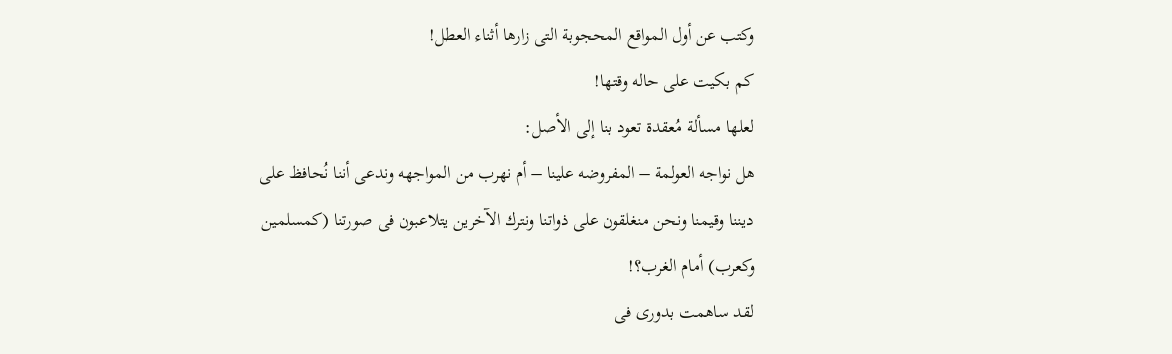وكتب عن أول المواقع المحجوبة التى زارها أثناء العطل!
كم بكيت على حاله وقتها!
لعلها مسألة مُعقدة تعود بنا إلى الأصل:
هل نواجه العولمة – المفروضه علينا – أم نهرب من المواجهه وندعى أننا نُحافظ على ديننا وقيمنا ونحن منغلقون على ذواتنا ونترك الآخرين يتلاعبون فى صورتنا (كمسلمين وكعرب) أمام الغرب؟!
لقد ساهمت بدورى فى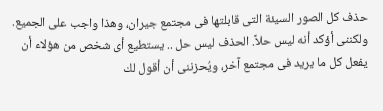حذف كل الصور السيئة التى قابلتها فى مجتمع جيران، وهذا واجب على الجميع. ولكننى أؤكد أنه ليس حلاً. الحذف ليس حل .. يستطيع أى شخص من هؤلاء أن يفعل كل ما يريد فى مجتمع آخر، ويُحزننى أن أقول لك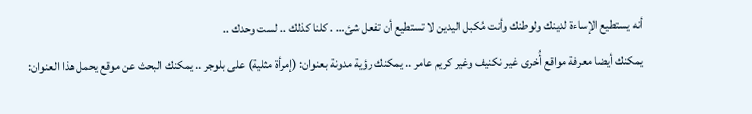أنه يستطيع الإساءة لدينك ولوطنك وأنت مُكبل اليدين لا تستطيع أن تفعل شئ… . كلنا كذلك .. لست وحدك ..
يمكنك أيضا معرفة مواقع أُخرى غير نكنيف وغير كريم عامر .. يمكنك رؤية مدونة بعنوان: (إمرأة مثلية) على بلوجر .. يمكنك البحث عن موقع يحمل هذا العنوان: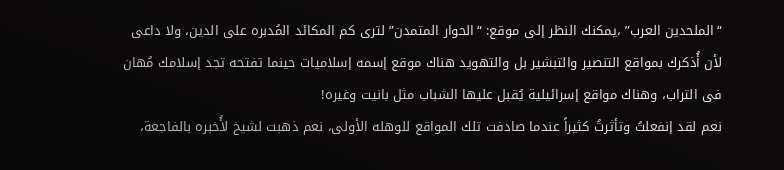“الملحدين العرب” ،يمكنك النظر إلى موقع: “الحوار المتمدن” لترى كم المكائد المُدبره على الدين، ولا داعى لأن أُذكرك بمواقع التنصير والتبشير بل والتهويد هناك موقع إسمه إسلاميات حينما تفتحه تجد إسلامك مُهان فى التراب، وهناك مواقع إسرائيلية يُقبل عليها الشباب مثل بانيت وغيره!
نعم لقد إنفعلتُ وتأثرتُ كثيراً عندما صادفت تلك المواقع للوهله الأولى، نعم ذهبت لشيخ لأُخبره بالفاجعة،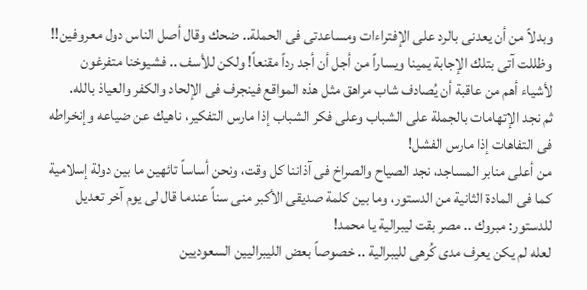وبدلاً من أن يعدنى بالرد على الإفتراءات ومساعدتى فى الحملة.. ضحك وقال أصل الناس دول معروفين!!
وظللت آتى بتلك الإجابة يمينا ويساراً من أجل أن أجد رداً مقنعاً! ولكن للأسف .. فشيوخنا متفرغون لأشياء أهم من عاقبة أن يُصادف شاب مراهق مثل هذه المواقع فينجرف فى الإلحاد والكفر والعياذ بالله.
ثم نجد الإتهامات بالجملة على الشباب وعلى فكر الشباب إذا مارس التفكير، ناهيك عن ضياعه وإنخراطه فى التفاهات إذا مارس الفشل!
من أعلى منابر المساجد، نجد الصياح والصراخ فى آذاننا كل وقت، ونحن أساساً تائهين ما بين دولة إسلامية كما فى المادة الثانية من الدستور، وما بين كلمة صديقى الأكبر منى سناً عندما قال لى يوم آخر تعديل للدستور: مبروك .. مصر بقت ليبرالية يا محمد!
لعله لم يكن يعرف مدى كُرهى لليبرالية .. خصوصاً بعض الليبراليين السعوديين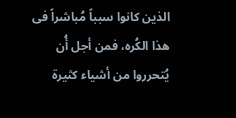الذين كانوا سبباً مُباشراً فى هذا الكُره، فمن أجل أُن يُتحرروا من أشياء كثيرة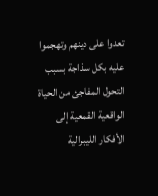تعدوا على دينهم وتهجموا عليه بكل سذاجة بسبب التحول المفاجئ من الحياة الواقعية القمعية إلى الأفكار الليبرالية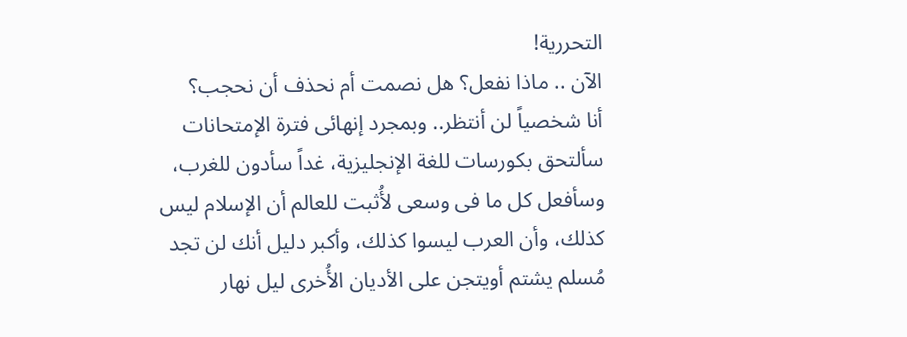التحررية!
الآن .. ماذا نفعل؟ هل نصمت أم نحذف أن نحجب؟
أنا شخصياً لن أنتظر.. وبمجرد إنهائى فترة الإمتحانات سألتحق بكورسات للغة الإنجليزية، غداً سأدون للغرب، وسأفعل كل ما فى وسعى لأُثبت للعالم أن الإسلام ليس كذلك، وأن العرب ليسوا كذلك، وأكبر دليل أنك لن تجد مُسلم يشتم أويتجن على الأديان الأُخرى ليل نهار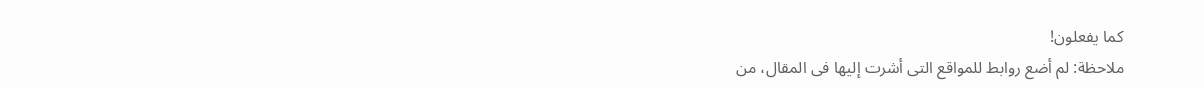كما يفعلون!
ملاحظة: لم أضع روابط للمواقع التى أشرت إليها فى المقال، من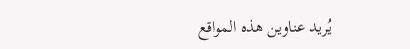يُريد عناوين هذه المواقع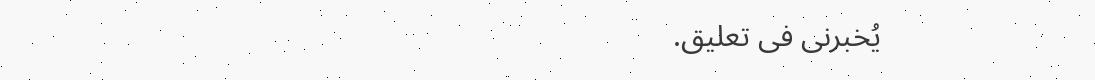يُخبرنى فى تعليق.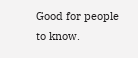Good for people to know.